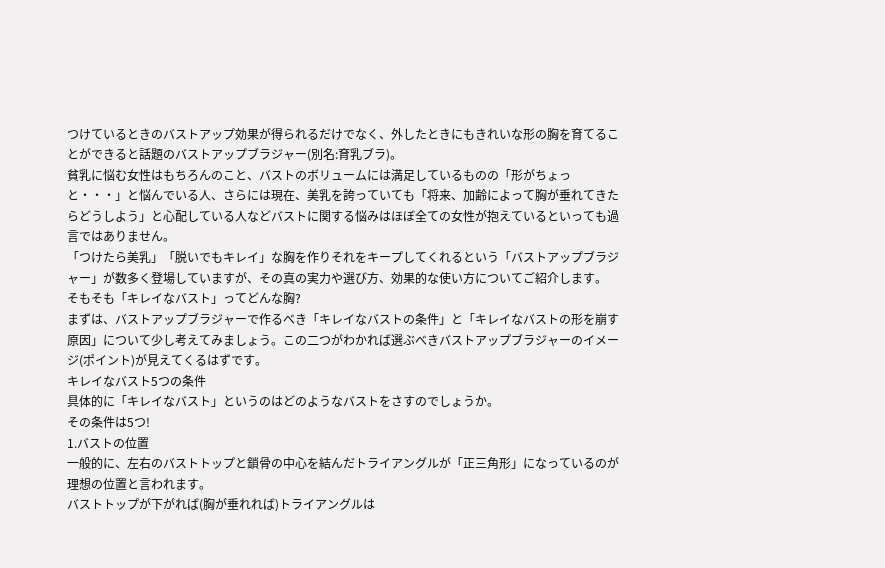つけているときのバストアップ効果が得られるだけでなく、外したときにもきれいな形の胸を育てることができると話題のバストアップブラジャー(別名:育乳ブラ)。
貧乳に悩む女性はもちろんのこと、バストのボリュームには満足しているものの「形がちょっと・・・」と悩んでいる人、さらには現在、美乳を誇っていても「将来、加齢によって胸が垂れてきたらどうしよう」と心配している人などバストに関する悩みはほぼ全ての女性が抱えているといっても過言ではありません。
「つけたら美乳」「脱いでもキレイ」な胸を作りそれをキープしてくれるという「バストアップブラジャー」が数多く登場していますが、その真の実力や選び方、効果的な使い方についてご紹介します。
そもそも「キレイなバスト」ってどんな胸?
まずは、バストアップブラジャーで作るべき「キレイなバストの条件」と「キレイなバストの形を崩す原因」について少し考えてみましょう。この二つがわかれば選ぶべきバストアップブラジャーのイメージ(ポイント)が見えてくるはずです。
キレイなバスト5つの条件
具体的に「キレイなバスト」というのはどのようなバストをさすのでしょうか。
その条件は5つ!
1.バストの位置
一般的に、左右のバストトップと鎖骨の中心を結んだトライアングルが「正三角形」になっているのが理想の位置と言われます。
バストトップが下がれば(胸が垂れれば)トライアングルは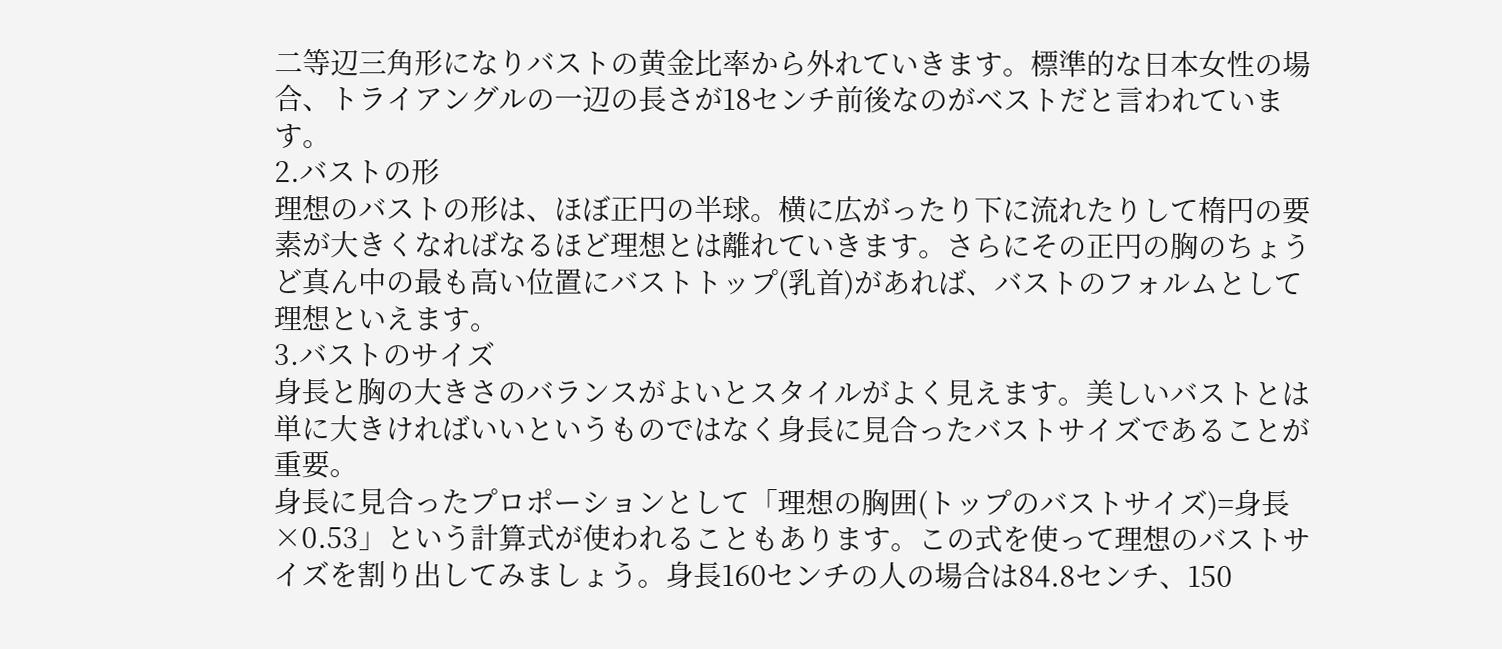二等辺三角形になりバストの黄金比率から外れていきます。標準的な日本女性の場合、トライアングルの一辺の長さが18センチ前後なのがベストだと言われています。
2.バストの形
理想のバストの形は、ほぼ正円の半球。横に広がったり下に流れたりして楕円の要素が大きくなればなるほど理想とは離れていきます。さらにその正円の胸のちょうど真ん中の最も高い位置にバストトップ(乳首)があれば、バストのフォルムとして理想といえます。
3.バストのサイズ
身長と胸の大きさのバランスがよいとスタイルがよく見えます。美しいバストとは単に大きければいいというものではなく身長に見合ったバストサイズであることが重要。
身長に見合ったプロポーションとして「理想の胸囲(トップのバストサイズ)=身長×0.53」という計算式が使われることもあります。この式を使って理想のバストサイズを割り出してみましょう。身長160センチの人の場合は84.8センチ、150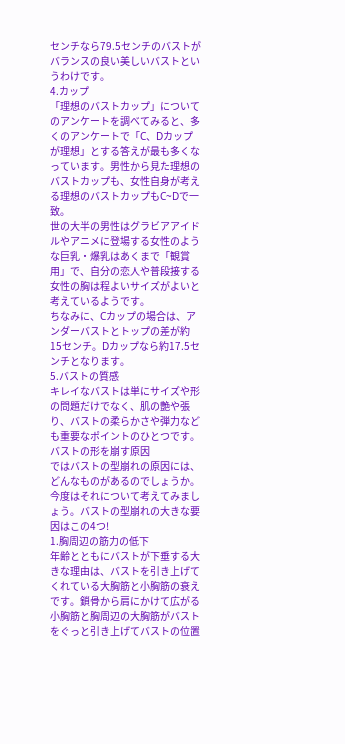センチなら79.5センチのバストがバランスの良い美しいバストというわけです。
4.カップ
「理想のバストカップ」についてのアンケートを調べてみると、多くのアンケートで「C、Dカップが理想」とする答えが最も多くなっています。男性から見た理想のバストカップも、女性自身が考える理想のバストカップもC~Dで一致。
世の大半の男性はグラビアアイドルやアニメに登場する女性のような巨乳・爆乳はあくまで「観賞用」で、自分の恋人や普段接する女性の胸は程よいサイズがよいと考えているようです。
ちなみに、Cカップの場合は、アンダーバストとトップの差が約15センチ。Dカップなら約17.5センチとなります。
5.バストの質感
キレイなバストは単にサイズや形の問題だけでなく、肌の艶や張り、バストの柔らかさや弾力なども重要なポイントのひとつです。
バストの形を崩す原因
ではバストの型崩れの原因には、どんなものがあるのでしょうか。今度はそれについて考えてみましょう。バストの型崩れの大きな要因はこの4つ!
1.胸周辺の筋力の低下
年齢とともにバストが下垂する大きな理由は、バストを引き上げてくれている大胸筋と小胸筋の衰えです。鎖骨から肩にかけて広がる小胸筋と胸周辺の大胸筋がバストをぐっと引き上げてバストの位置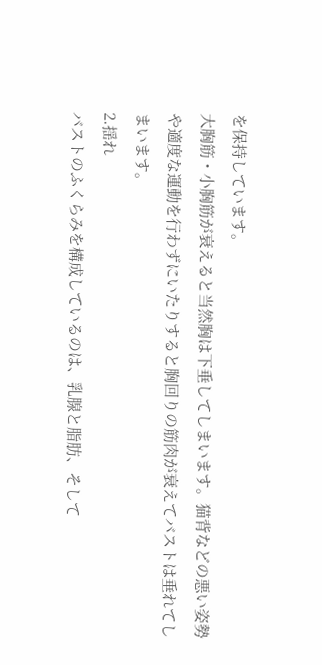を保持しています。
大胸筋・小胸筋が衰えると当然胸は下垂してしまいます。猫背などの悪い姿勢や適度な運動を行わずにいたりすると胸回りの筋肉が衰えてバストは垂れてしまいます。
2.揺れ
バストのふくらみを構成しているのは、乳腺と脂肪、そして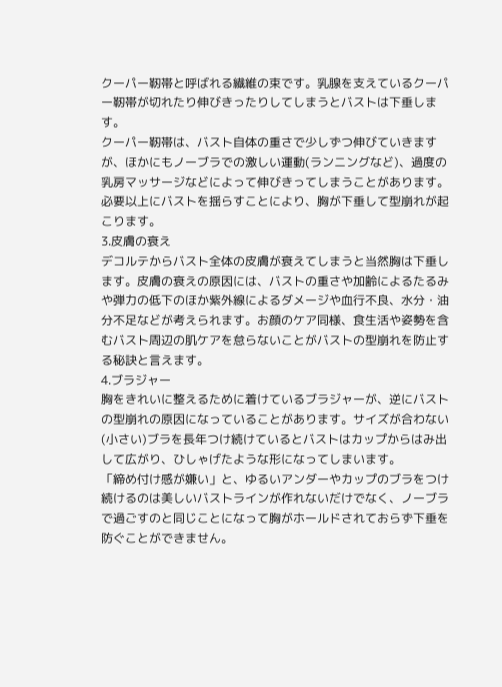クーパー靭帯と呼ばれる繊維の束です。乳腺を支えているクーパー靭帯が切れたり伸びきったりしてしまうとバストは下垂します。
クーパー靭帯は、バスト自体の重さで少しずつ伸びていきますが、ほかにもノーブラでの激しい運動(ランニングなど)、過度の乳房マッサージなどによって伸びきってしまうことがあります。必要以上にバストを揺らすことにより、胸が下垂して型崩れが起こります。
3.皮膚の衰え
デコルテからバスト全体の皮膚が衰えてしまうと当然胸は下垂します。皮膚の衰えの原因には、バストの重さや加齢によるたるみや弾力の低下のほか紫外線によるダメージや血行不良、水分・油分不足などが考えられます。お顔のケア同様、食生活や姿勢を含むバスト周辺の肌ケアを怠らないことがバストの型崩れを防止する秘訣と言えます。
4.ブラジャー
胸をきれいに整えるために着けているブラジャーが、逆にバストの型崩れの原因になっていることがあります。サイズが合わない(小さい)ブラを長年つけ続けているとバストはカップからはみ出して広がり、ひしゃげたような形になってしまいます。
「締め付け感が嫌い」と、ゆるいアンダーやカップのブラをつけ続けるのは美しいバストラインが作れないだけでなく、ノーブラで過ごすのと同じことになって胸がホールドされておらず下垂を防ぐことができません。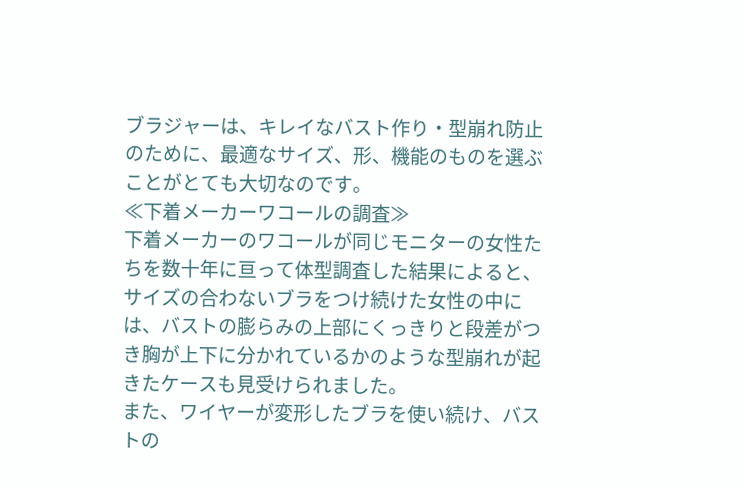ブラジャーは、キレイなバスト作り・型崩れ防止のために、最適なサイズ、形、機能のものを選ぶことがとても大切なのです。
≪下着メーカーワコールの調査≫
下着メーカーのワコールが同じモニターの女性たちを数十年に亘って体型調査した結果によると、サイズの合わないブラをつけ続けた女性の中には、バストの膨らみの上部にくっきりと段差がつき胸が上下に分かれているかのような型崩れが起きたケースも見受けられました。
また、ワイヤーが変形したブラを使い続け、バストの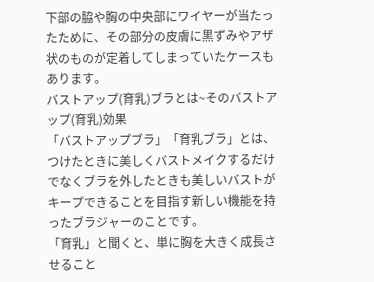下部の脇や胸の中央部にワイヤーが当たったために、その部分の皮膚に黒ずみやアザ状のものが定着してしまっていたケースもあります。
バストアップ(育乳)ブラとは~そのバストアップ(育乳)効果
「バストアップブラ」「育乳ブラ」とは、つけたときに美しくバストメイクするだけでなくブラを外したときも美しいバストがキープできることを目指す新しい機能を持ったブラジャーのことです。
「育乳」と聞くと、単に胸を大きく成長させること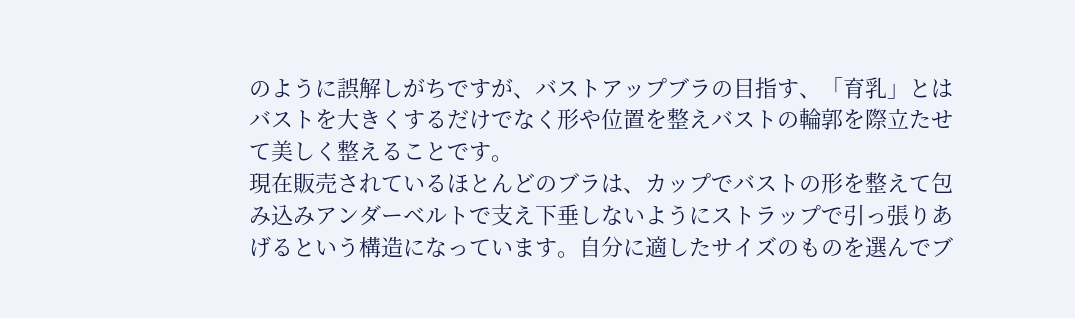のように誤解しがちですが、バストアップブラの目指す、「育乳」とはバストを大きくするだけでなく形や位置を整えバストの輪郭を際立たせて美しく整えることです。
現在販売されているほとんどのブラは、カップでバストの形を整えて包み込みアンダーベルトで支え下垂しないようにストラップで引っ張りあげるという構造になっています。自分に適したサイズのものを選んでブ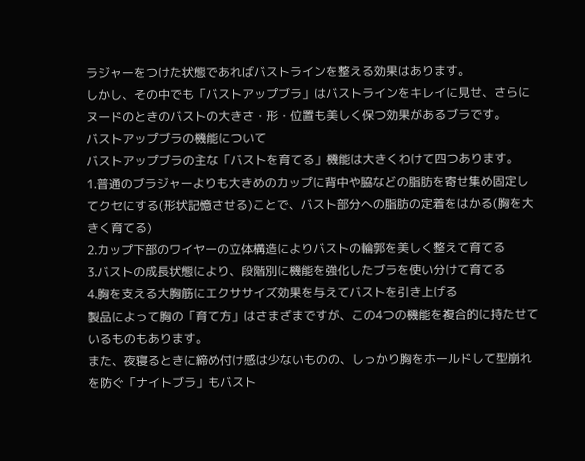ラジャーをつけた状態であればバストラインを整える効果はあります。
しかし、その中でも「バストアップブラ」はバストラインをキレイに見せ、さらにヌードのときのバストの大きさ・形・位置も美しく保つ効果があるブラです。
バストアップブラの機能について
バストアップブラの主な「バストを育てる」機能は大きくわけて四つあります。
1.普通のブラジャーよりも大きめのカップに背中や脇などの脂肪を寄せ集め固定してクセにする(形状記憶させる)ことで、バスト部分への脂肪の定着をはかる(胸を大きく育てる)
2.カップ下部のワイヤーの立体構造によりバストの輪郭を美しく整えて育てる
3.バストの成長状態により、段階別に機能を強化したブラを使い分けて育てる
4.胸を支える大胸筋にエクササイズ効果を与えてバストを引き上げる
製品によって胸の「育て方」はさまざまですが、この4つの機能を複合的に持たせているものもあります。
また、夜寝るときに締め付け感は少ないものの、しっかり胸をホールドして型崩れを防ぐ「ナイトブラ」もバスト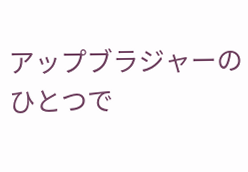アップブラジャーのひとつで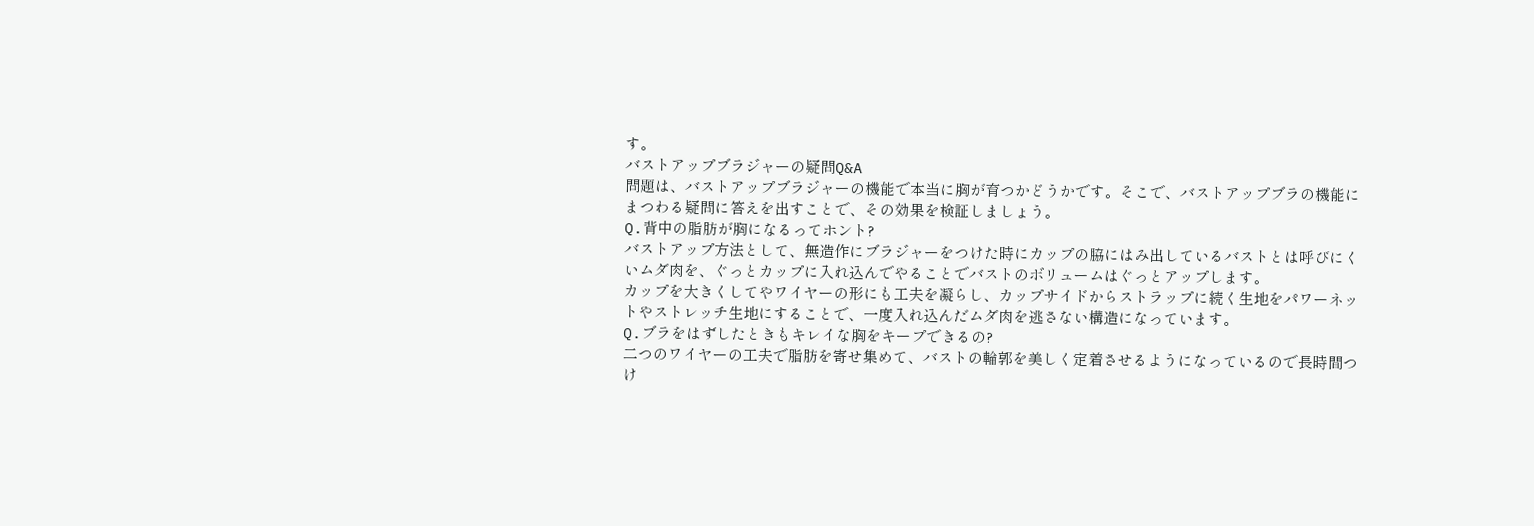す。
バストアップブラジャーの疑問Q&A
問題は、バストアップブラジャーの機能で本当に胸が育つかどうかです。そこで、バストアップブラの機能にまつわる疑問に答えを出すことで、その効果を検証しましょう。
Q.背中の脂肪が胸になるってホント?
バストアップ方法として、無造作にブラジャーをつけた時にカップの脇にはみ出しているバストとは呼びにくいムダ肉を、ぐっとカップに入れ込んでやることでバストのボリュームはぐっとアップします。
カップを大きくしてやワイヤーの形にも工夫を凝らし、カップサイドからストラップに続く生地をパワーネットやストレッチ生地にすることで、一度入れ込んだムダ肉を逃さない構造になっています。
Q.ブラをはずしたときもキレイな胸をキープできるの?
二つのワイヤーの工夫で脂肪を寄せ集めて、バストの輪郭を美しく定着させるようになっているので長時間つけ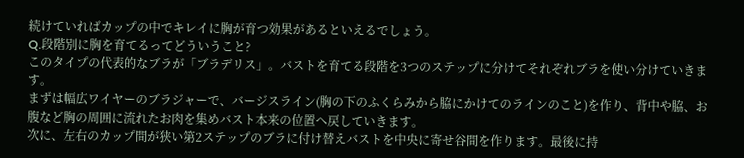続けていればカップの中でキレイに胸が育つ効果があるといえるでしょう。
Q.段階別に胸を育てるってどういうこと?
このタイプの代表的なブラが「ブラデリス」。バストを育てる段階を3つのステップに分けてそれぞれブラを使い分けていきます。
まずは幅広ワイヤーのブラジャーで、バージスライン(胸の下のふくらみから脇にかけてのラインのこと)を作り、背中や脇、お腹など胸の周囲に流れたお肉を集めバスト本来の位置へ戻していきます。
次に、左右のカップ間が狭い第2ステップのブラに付け替えバストを中央に寄せ谷間を作ります。最後に持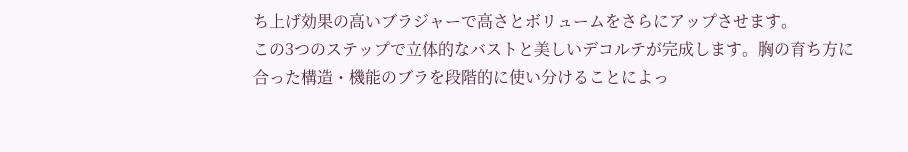ち上げ効果の高いブラジャーで高さとボリュームをさらにアップさせます。
この3つのステップで立体的なバストと美しいデコルテが完成します。胸の育ち方に合った構造・機能のブラを段階的に使い分けることによっ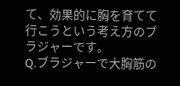て、効果的に胸を育てて行こうという考え方のブラジャーです。
Q.ブラジャーで大胸筋の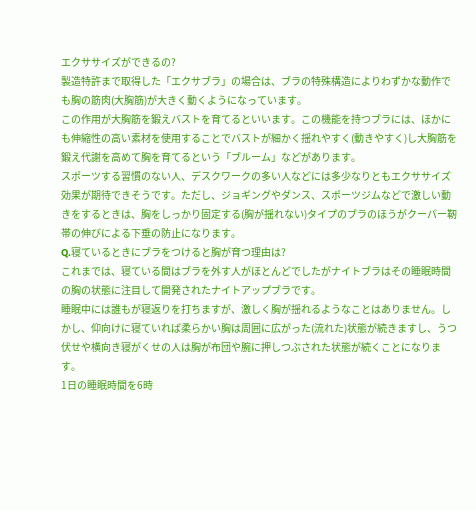エクササイズができるの?
製造特許まで取得した「エクサブラ」の場合は、ブラの特殊構造によりわずかな動作でも胸の筋肉(大胸筋)が大きく動くようになっています。
この作用が大胸筋を鍛えバストを育てるといいます。この機能を持つブラには、ほかにも伸縮性の高い素材を使用することでバストが細かく揺れやすく(動きやすく)し大胸筋を鍛え代謝を高めて胸を育てるという「ブルーム」などがあります。
スポーツする習慣のない人、デスクワークの多い人などには多少なりともエクササイズ効果が期待できそうです。ただし、ジョギングやダンス、スポーツジムなどで激しい動きをするときは、胸をしっかり固定する(胸が揺れない)タイプのブラのほうがクーパー靭帯の伸びによる下垂の防止になります。
Q.寝ているときにブラをつけると胸が育つ理由は?
これまでは、寝ている間はブラを外す人がほとんどでしたがナイトブラはその睡眠時間の胸の状態に注目して開発されたナイトアップブラです。
睡眠中には誰もが寝返りを打ちますが、激しく胸が揺れるようなことはありません。しかし、仰向けに寝ていれば柔らかい胸は周囲に広がった(流れた)状態が続きますし、うつ伏せや横向き寝がくせの人は胸が布団や腕に押しつぶされた状態が続くことになります。
1日の睡眠時間を6時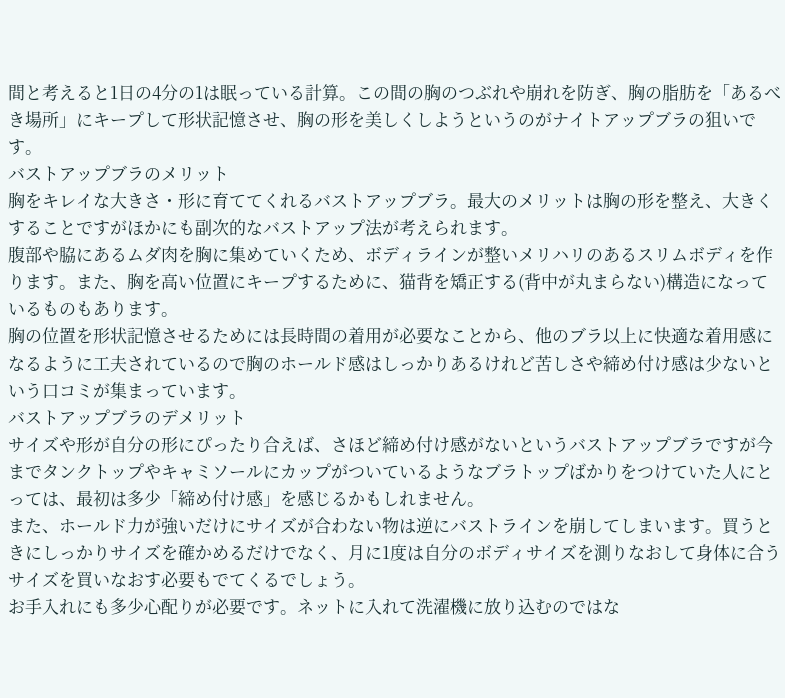間と考えると1日の4分の1は眠っている計算。この間の胸のつぶれや崩れを防ぎ、胸の脂肪を「あるべき場所」にキープして形状記憶させ、胸の形を美しくしようというのがナイトアップブラの狙いです。
バストアップブラのメリット
胸をキレイな大きさ・形に育ててくれるバストアップブラ。最大のメリットは胸の形を整え、大きくすることですがほかにも副次的なバストアップ法が考えられます。
腹部や脇にあるムダ肉を胸に集めていくため、ボディラインが整いメリハリのあるスリムボディを作ります。また、胸を高い位置にキープするために、猫背を矯正する(背中が丸まらない)構造になっているものもあります。
胸の位置を形状記憶させるためには長時間の着用が必要なことから、他のブラ以上に快適な着用感になるように工夫されているので胸のホールド感はしっかりあるけれど苦しさや締め付け感は少ないという口コミが集まっています。
バストアップブラのデメリット
サイズや形が自分の形にぴったり合えば、さほど締め付け感がないというバストアップブラですが今までタンクトップやキャミソールにカップがついているようなブラトップばかりをつけていた人にとっては、最初は多少「締め付け感」を感じるかもしれません。
また、ホールド力が強いだけにサイズが合わない物は逆にバストラインを崩してしまいます。買うときにしっかりサイズを確かめるだけでなく、月に1度は自分のボディサイズを測りなおして身体に合うサイズを買いなおす必要もでてくるでしょう。
お手入れにも多少心配りが必要です。ネットに入れて洗濯機に放り込むのではな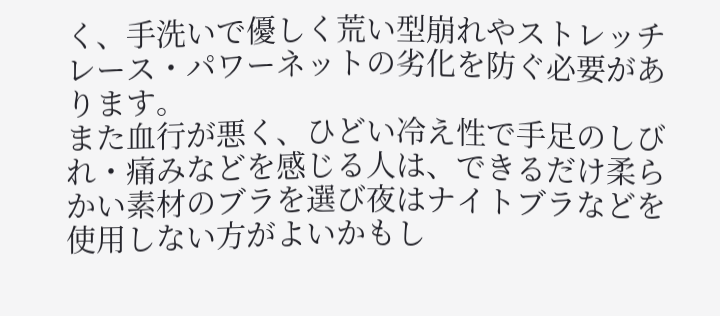く、手洗いで優しく荒い型崩れやストレッチレース・パワーネットの劣化を防ぐ必要があります。
また血行が悪く、ひどい冷え性で手足のしびれ・痛みなどを感じる人は、できるだけ柔らかい素材のブラを選び夜はナイトブラなどを使用しない方がよいかもし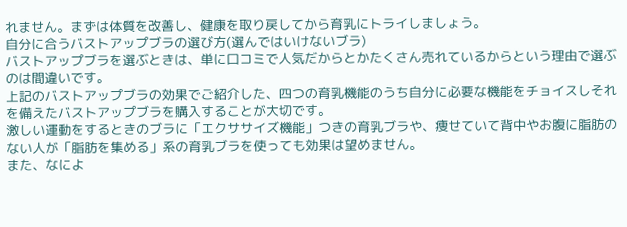れません。まずは体質を改善し、健康を取り戻してから育乳にトライしましょう。
自分に合うバストアップブラの選び方(選んではいけないブラ)
バストアップブラを選ぶときは、単に口コミで人気だからとかたくさん売れているからという理由で選ぶのは間違いです。
上記のバストアップブラの効果でご紹介した、四つの育乳機能のうち自分に必要な機能をチョイスしそれを備えたバストアップブラを購入することが大切です。
激しい運動をするときのブラに「エクササイズ機能」つきの育乳ブラや、痩せていて背中やお腹に脂肪のない人が「脂肪を集める」系の育乳ブラを使っても効果は望めません。
また、なによ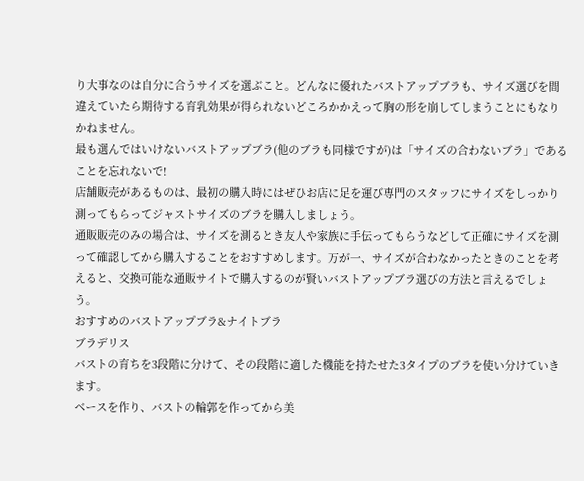り大事なのは自分に合うサイズを選ぶこと。どんなに優れたバストアップブラも、サイズ選びを間違えていたら期待する育乳効果が得られないどころかかえって胸の形を崩してしまうことにもなりかねません。
最も選んではいけないバストアップブラ(他のブラも同様ですが)は「サイズの合わないブラ」であることを忘れないで!
店舗販売があるものは、最初の購入時にはぜひお店に足を運び専門のスタッフにサイズをしっかり測ってもらってジャストサイズのブラを購入しましょう。
通販販売のみの場合は、サイズを測るとき友人や家族に手伝ってもらうなどして正確にサイズを測って確認してから購入することをおすすめします。万が一、サイズが合わなかったときのことを考えると、交換可能な通販サイトで購入するのが賢いバストアップブラ選びの方法と言えるでしょう。
おすすめのバストアップブラ&ナイトブラ
ブラデリス
バストの育ちを3段階に分けて、その段階に適した機能を持たせた3タイプのブラを使い分けていきます。
ベースを作り、バストの輪郭を作ってから美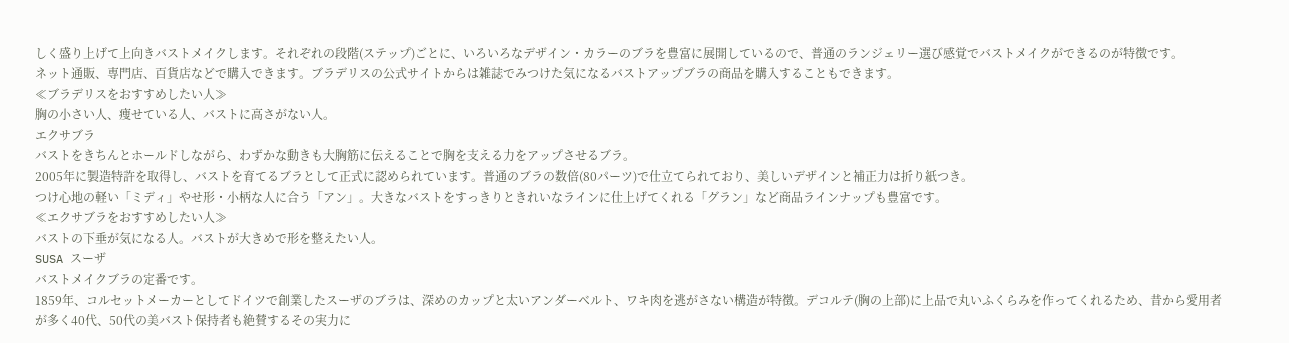しく盛り上げて上向きバストメイクします。それぞれの段階(ステップ)ごとに、いろいろなデザイン・カラーのブラを豊富に展開しているので、普通のランジェリー選び感覚でバストメイクができるのが特徴です。
ネット通販、専門店、百貨店などで購入できます。ブラデリスの公式サイトからは雑誌でみつけた気になるバストアップブラの商品を購入することもできます。
≪ブラデリスをおすすめしたい人≫
胸の小さい人、痩せている人、バストに高さがない人。
エクサブラ
バストをきちんとホールドしながら、わずかな動きも大胸筋に伝えることで胸を支える力をアップさせるブラ。
2005年に製造特許を取得し、バストを育てるブラとして正式に認められています。普通のブラの数倍(80パーツ)で仕立てられており、美しいデザインと補正力は折り紙つき。
つけ心地の軽い「ミディ」やせ形・小柄な人に合う「アン」。大きなバストをすっきりときれいなラインに仕上げてくれる「グラン」など商品ラインナップも豊富です。
≪エクサブラをおすすめしたい人≫
バストの下垂が気になる人。バストが大きめで形を整えたい人。
SUSA スーザ
バストメイクブラの定番です。
1859年、コルセットメーカーとしてドイツで創業したスーザのブラは、深めのカップと太いアンダーベルト、ワキ肉を逃がさない構造が特徴。デコルテ(胸の上部)に上品で丸いふくらみを作ってくれるため、昔から愛用者が多く40代、50代の美バスト保持者も絶賛するその実力に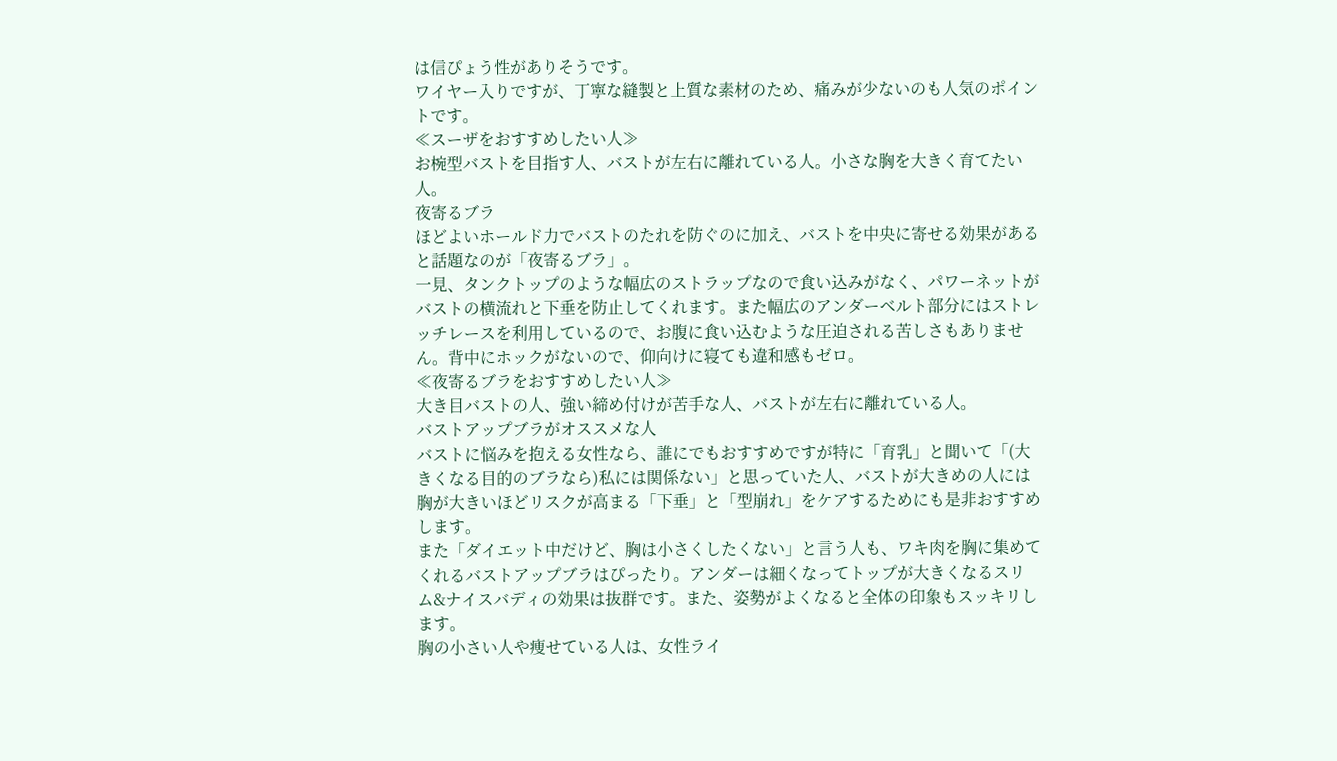は信ぴょう性がありそうです。
ワイヤー入りですが、丁寧な縫製と上質な素材のため、痛みが少ないのも人気のポイントです。
≪スーザをおすすめしたい人≫
お椀型バストを目指す人、バストが左右に離れている人。小さな胸を大きく育てたい人。
夜寄るブラ
ほどよいホールド力でバストのたれを防ぐのに加え、バストを中央に寄せる効果があると話題なのが「夜寄るブラ」。
一見、タンクトップのような幅広のストラップなので食い込みがなく、パワーネットがバストの横流れと下垂を防止してくれます。また幅広のアンダーベルト部分にはストレッチレースを利用しているので、お腹に食い込むような圧迫される苦しさもありません。背中にホックがないので、仰向けに寝ても違和感もゼロ。
≪夜寄るブラをおすすめしたい人≫
大き目バストの人、強い締め付けが苦手な人、バストが左右に離れている人。
バストアップブラがオススメな人
バストに悩みを抱える女性なら、誰にでもおすすめですが特に「育乳」と聞いて「(大きくなる目的のブラなら)私には関係ない」と思っていた人、バストが大きめの人には胸が大きいほどリスクが高まる「下垂」と「型崩れ」をケアするためにも是非おすすめします。
また「ダイエット中だけど、胸は小さくしたくない」と言う人も、ワキ肉を胸に集めてくれるバストアップブラはぴったり。アンダーは細くなってトップが大きくなるスリム&ナイスバディの効果は抜群です。また、姿勢がよくなると全体の印象もスッキリします。
胸の小さい人や痩せている人は、女性ライ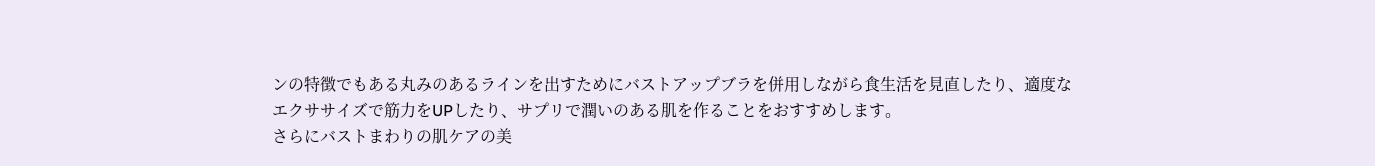ンの特徴でもある丸みのあるラインを出すためにバストアップブラを併用しながら食生活を見直したり、適度なエクササイズで筋力をUPしたり、サプリで潤いのある肌を作ることをおすすめします。
さらにバストまわりの肌ケアの美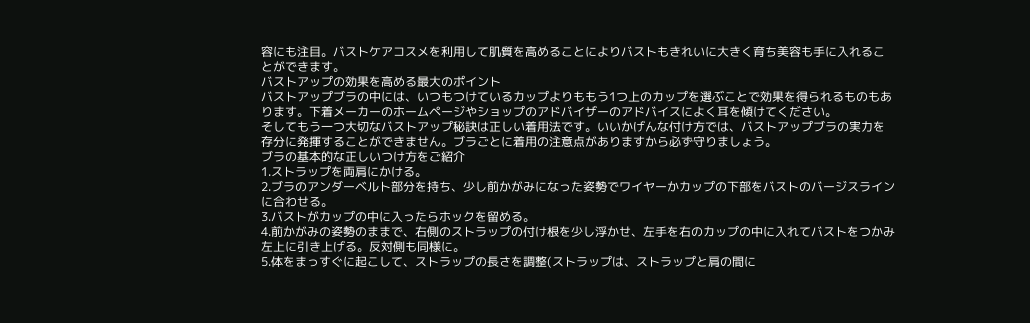容にも注目。バストケアコスメを利用して肌質を高めることによりバストもきれいに大きく育ち美容も手に入れることができます。
バストアップの効果を高める最大のポイント
バストアップブラの中には、いつもつけているカップよりももう1つ上のカップを選ぶことで効果を得られるものもあります。下着メーカーのホームページやショップのアドバイザーのアドバイスによく耳を傾けてください。
そしてもう一つ大切なバストアップ秘訣は正しい着用法です。いいかげんな付け方では、バストアップブラの実力を存分に発揮することができません。ブラごとに着用の注意点がありますから必ず守りましょう。
ブラの基本的な正しいつけ方をご紹介
1.ストラップを両肩にかける。
2.ブラのアンダーベルト部分を持ち、少し前かがみになった姿勢でワイヤーかカップの下部をバストのバージスラインに合わせる。
3.バストがカップの中に入ったらホックを留める。
4.前かがみの姿勢のままで、右側のストラップの付け根を少し浮かせ、左手を右のカップの中に入れてバストをつかみ左上に引き上げる。反対側も同様に。
5.体をまっすぐに起こして、ストラップの長さを調整(ストラップは、ストラップと肩の間に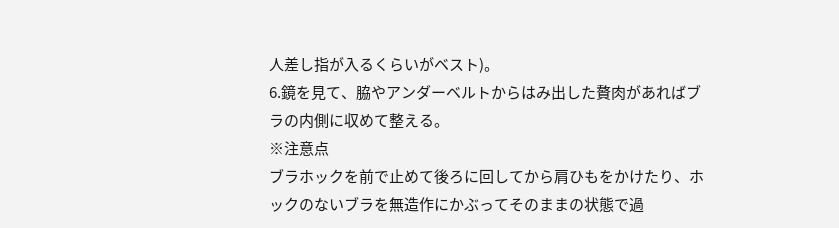人差し指が入るくらいがベスト)。
6.鏡を見て、脇やアンダーベルトからはみ出した贅肉があればブラの内側に収めて整える。
※注意点
ブラホックを前で止めて後ろに回してから肩ひもをかけたり、ホックのないブラを無造作にかぶってそのままの状態で過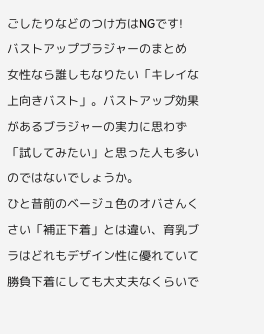ごしたりなどのつけ方はNGです!
バストアップブラジャーのまとめ
女性なら誰しもなりたい「キレイな上向きバスト」。バストアップ効果があるブラジャーの実力に思わず「試してみたい」と思った人も多いのではないでしょうか。
ひと昔前のベージュ色のオバさんくさい「補正下着」とは違い、育乳ブラはどれもデザイン性に優れていて勝負下着にしても大丈夫なくらいで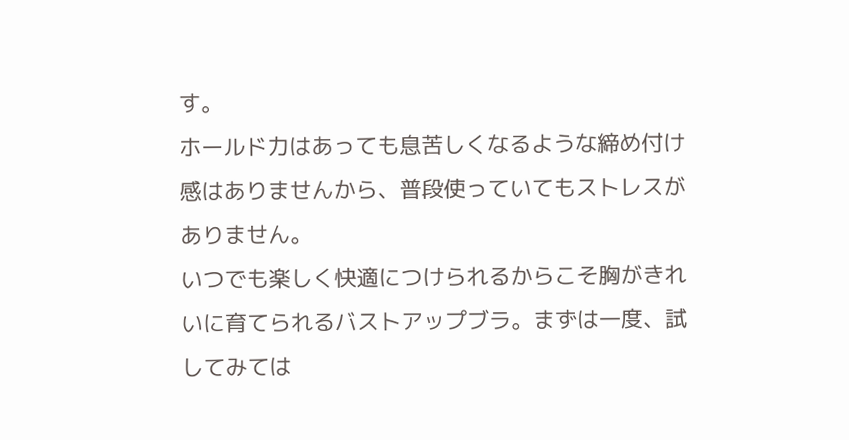す。
ホールド力はあっても息苦しくなるような締め付け感はありませんから、普段使っていてもストレスがありません。
いつでも楽しく快適につけられるからこそ胸がきれいに育てられるバストアップブラ。まずは一度、試してみては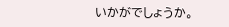いかがでしょうか。